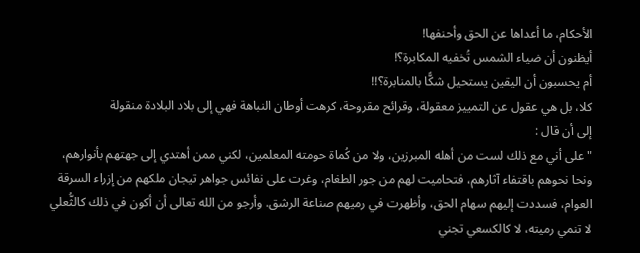الأحكام، ما أعداها عن الحق وأحنفها!
أيظنون أن ضياء الشمس تُخفيه المكابرة؟!
أم يحسبون أن اليقين يستحيل شكًّا بالمنابرة؟!!
كلا، بل هي عقول عن التمييز معقولة، وقرائح مقروحة، كرهت أوطان النباهة فهي إلى بلاد البلادة منقولة
إلى أن قال :
"على أني مع ذلك لست من أهله المبرزين، ولا من كُماة حومته المعلمين، لكني ممن أهتدي إلى جهتهم بأنوارهم، ونحا نحوهم باقتفاء آثارهم، فتحاميت لهم من جور الطغام، وغرت على نفائس جواهر تيجان ملكهم من إزراء السرقة العوام، فسددت إليهم سهام الحق، وأظهرت في رميهم صناعة الرشق. وأرجو من الله تعالى أن أكون في ذلك كالثُّعلي لا تنمي رميته، لا كالكسعي تجني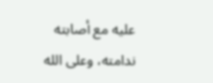عليه مع أصابته ندامته، وعلى الله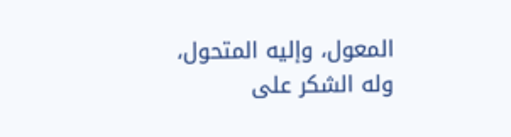المعول، وإليه المتحول، وله الشكر على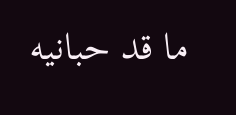ما قد حبانيه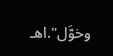وخوَّل".اهـ